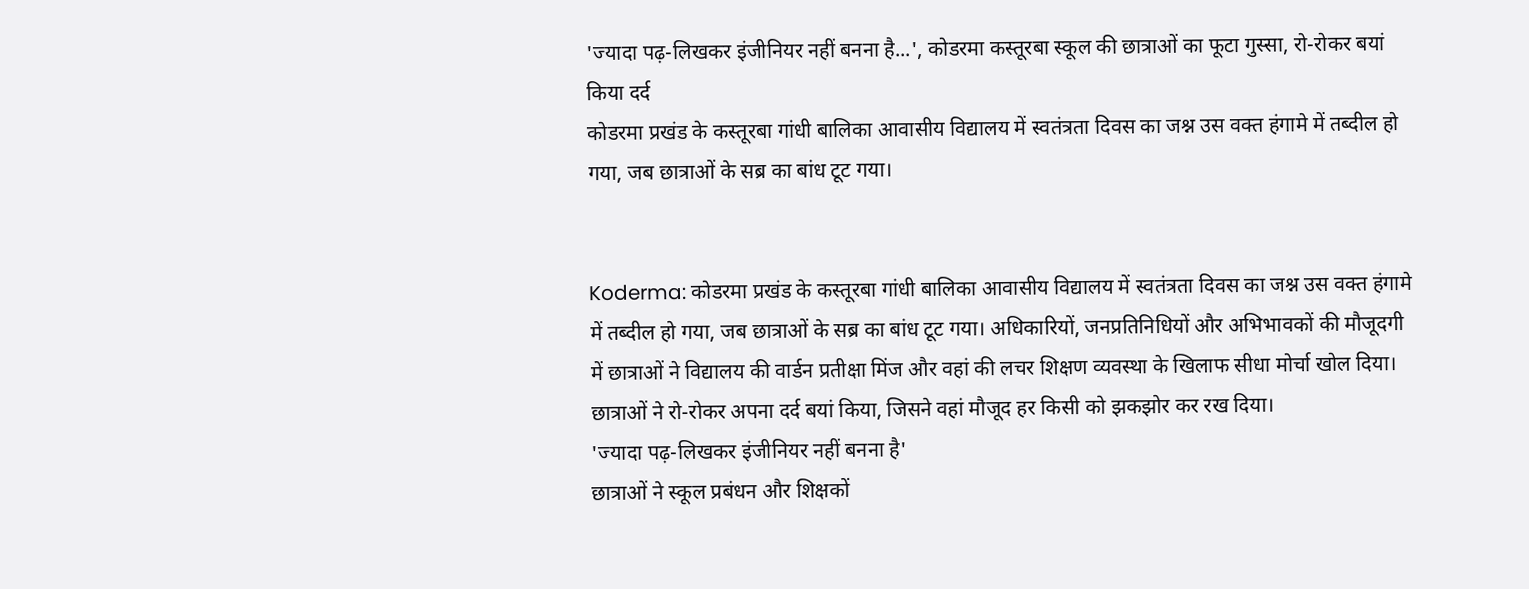'ज्यादा पढ़-लिखकर इंजीनियर नहीं बनना है...', कोडरमा कस्तूरबा स्कूल की छात्राओं का फूटा गुस्सा, रो-रोकर बयां किया दर्द
कोडरमा प्रखंड के कस्तूरबा गांधी बालिका आवासीय विद्यालय में स्वतंत्रता दिवस का जश्न उस वक्त हंगामे में तब्दील हो गया, जब छात्राओं के सब्र का बांध टूट गया।


Koderma: कोडरमा प्रखंड के कस्तूरबा गांधी बालिका आवासीय विद्यालय में स्वतंत्रता दिवस का जश्न उस वक्त हंगामे में तब्दील हो गया, जब छात्राओं के सब्र का बांध टूट गया। अधिकारियों, जनप्रतिनिधियों और अभिभावकों की मौजूदगी में छात्राओं ने विद्यालय की वार्डन प्रतीक्षा मिंज और वहां की लचर शिक्षण व्यवस्था के खिलाफ सीधा मोर्चा खोल दिया। छात्राओं ने रो-रोकर अपना दर्द बयां किया, जिसने वहां मौजूद हर किसी को झकझोर कर रख दिया।
'ज्यादा पढ़-लिखकर इंजीनियर नहीं बनना है'
छात्राओं ने स्कूल प्रबंधन और शिक्षकों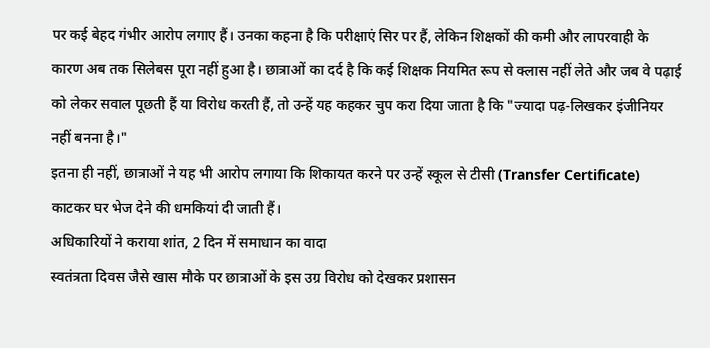पर कई बेहद गंभीर आरोप लगाए हैं। उनका कहना है कि परीक्षाएं सिर पर हैं, लेकिन शिक्षकों की कमी और लापरवाही के कारण अब तक सिलेबस पूरा नहीं हुआ है। छात्राओं का दर्द है कि कई शिक्षक नियमित रूप से क्लास नहीं लेते और जब वे पढ़ाई को लेकर सवाल पूछती हैं या विरोध करती हैं, तो उन्हें यह कहकर चुप करा दिया जाता है कि "ज्यादा पढ़-लिखकर इंजीनियर नहीं बनना है।"
इतना ही नहीं, छात्राओं ने यह भी आरोप लगाया कि शिकायत करने पर उन्हें स्कूल से टीसी (Transfer Certificate) काटकर घर भेज देने की धमकियां दी जाती हैं।
अधिकारियों ने कराया शांत, 2 दिन में समाधान का वादा
स्वतंत्रता दिवस जैसे खास मौके पर छात्राओं के इस उग्र विरोध को देखकर प्रशासन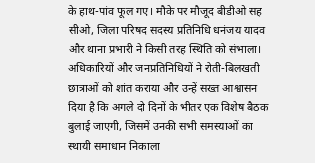के हाथ-पांव फूल गए। मौके पर मौजूद बीडीओ सह सीओ, जिला परिषद सदस्य प्रतिनिधि धनंजय यादव और थाना प्रभारी ने किसी तरह स्थिति को संभाला। अधिकारियों और जनप्रतिनिधियों ने रोती-बिलखती छात्राओं को शांत कराया और उन्हें सख्त आश्वासन दिया है कि अगले दो दिनों के भीतर एक विशेष बैठक बुलाई जाएगी, जिसमें उनकी सभी समस्याओं का स्थायी समाधान निकाला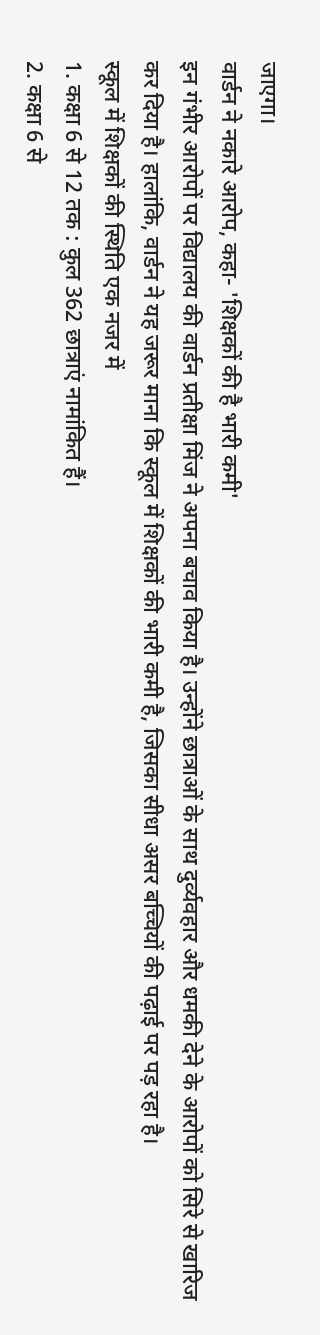जाएगा।
वार्डन ने नकारे आरोप, कहा- 'शिक्षकों की है भारी कमी'
इन गंभीर आरोपों पर विद्यालय की वार्डन प्रतीक्षा मिंज ने अपना बचाव किया है। उन्होंने छात्राओं के साथ दुर्व्यवहार और धमकी देने के आरोपों को सिरे से खारिज कर दिया है। हालांकि, वार्डन ने यह जरूर माना कि स्कूल में शिक्षकों की भारी कमी है, जिसका सीधा असर बच्चियों की पढ़ाई पर पड़ रहा है।
स्कूल में शिक्षकों की स्थिति एक नजर में
1. कक्षा 6 से 12 तक : कुल 362 छात्राएं नामांकित हैं।
2. कक्षा 6 से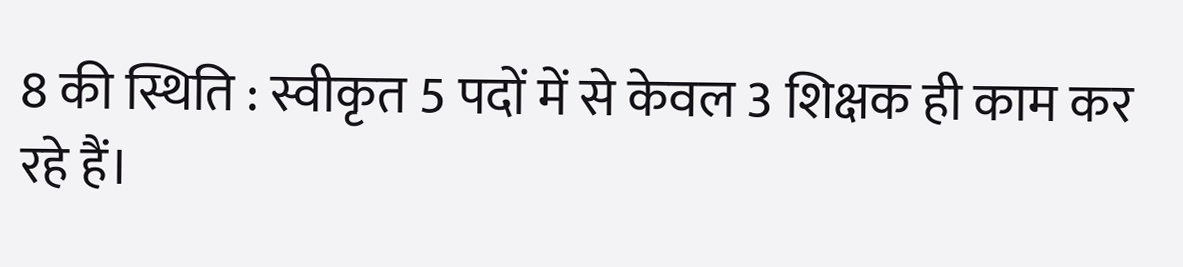8 की स्थिति : स्वीकृत 5 पदों में से केवल 3 शिक्षक ही काम कर रहे हैं।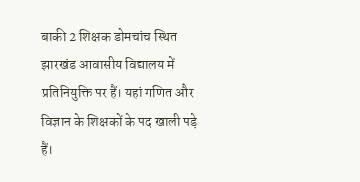बाकी 2 शिक्षक डोमचांच स्थित झारखंड आवासीय विद्यालय में प्रतिनियुक्ति पर हैं। यहां गणित और विज्ञान के शिक्षकों के पद खाली पड़े हैं।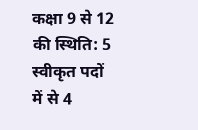कक्षा 9 से 12 की स्थिति: 5 स्वीकृत पदों में से 4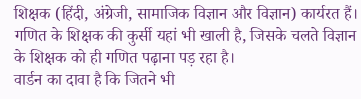शिक्षक (हिंदी, अंग्रेजी, सामाजिक विज्ञान और विज्ञान) कार्यरत हैं। गणित के शिक्षक की कुर्सी यहां भी खाली है, जिसके चलते विज्ञान के शिक्षक को ही गणित पढ़ाना पड़ रहा है।
वार्डन का दावा है कि जितने भी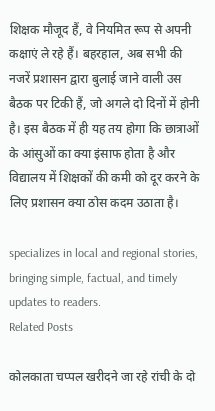शिक्षक मौजूद हैं, वे नियमित रूप से अपनी कक्षाएं ले रहे हैं। बहरहाल, अब सभी की नजरें प्रशासन द्वारा बुलाई जाने वाली उस बैठक पर टिकी हैं, जो अगले दो दिनों में होनी है। इस बैठक में ही यह तय होगा कि छात्राओं के आंसुओं का क्या इंसाफ होता है और विद्यालय में शिक्षकों की कमी को दूर करने के लिए प्रशासन क्या ठोस कदम उठाता है।

specializes in local and regional stories, bringing simple, factual, and timely updates to readers.
Related Posts

कोलकाता चप्पल खरीदने जा रहे रांची के दो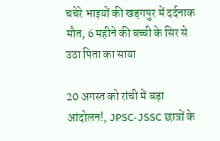चचेरे भाइयों की खड़गपुर में दर्दनाक मौत, 6 महीने की बच्ची के सिर से उठा पिता का साया

20 अगस्त को रांची में बड़ा आंदोलन!, JPSC-JSSC छात्रों के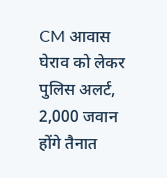CM आवास घेराव को लेकर पुलिस अलर्ट, 2,000 जवान होंगे तैनात